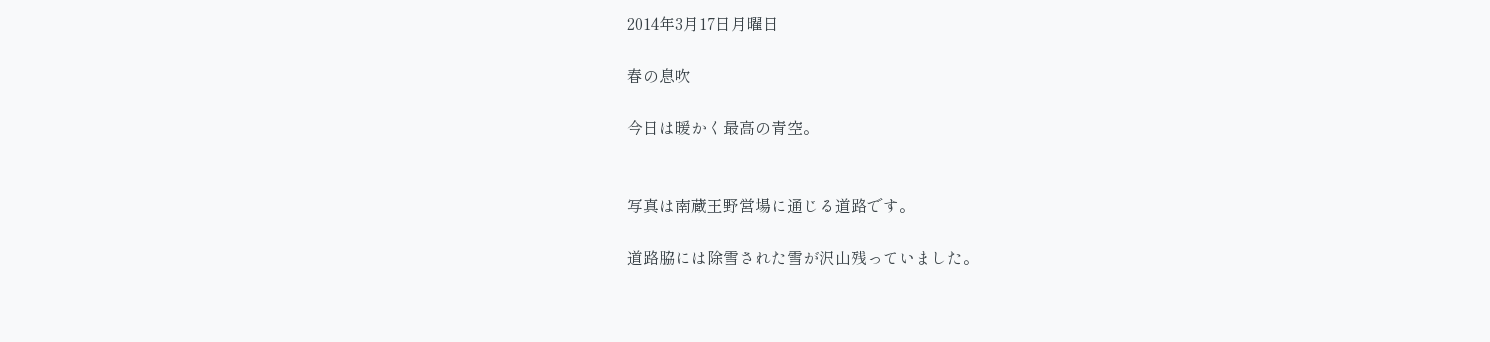2014年3月17日月曜日

春の息吹

今日は暖かく最高の青空。


写真は南蔵王野営場に通じる道路です。

道路脇には除雪された雪が沢山残っていました。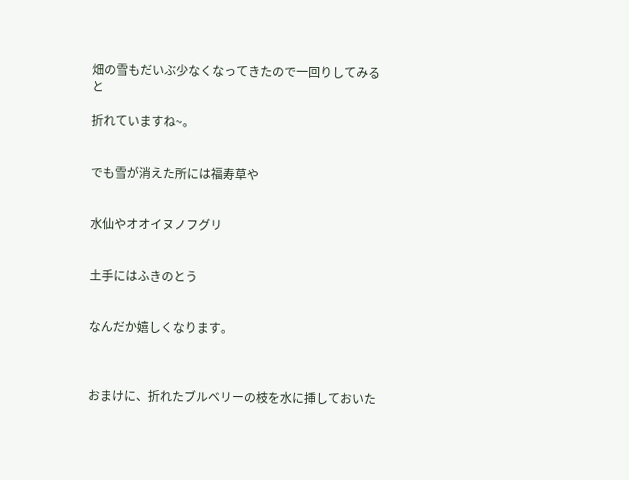畑の雪もだいぶ少なくなってきたので一回りしてみると

折れていますね~。


でも雪が消えた所には福寿草や


水仙やオオイヌノフグリ


土手にはふきのとう


なんだか嬉しくなります。



おまけに、折れたブルベリーの枝を水に挿しておいた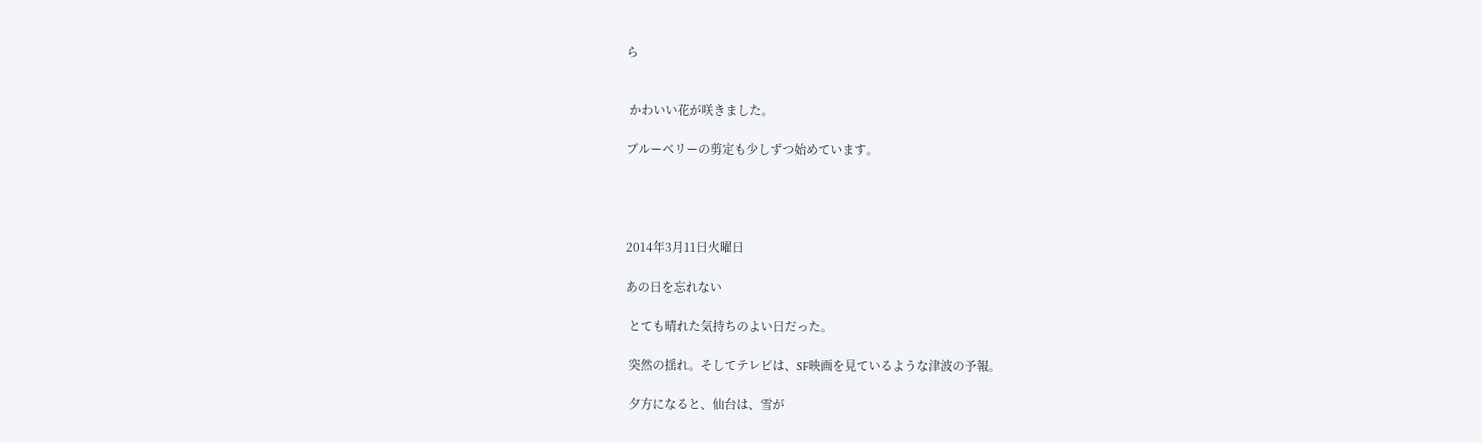ら


 かわいい花が咲きました。

ブルーベリーの剪定も少しずつ始めています。




2014年3月11日火曜日

あの日を忘れない

 とても晴れた気持ちのよい日だった。

 突然の揺れ。そしてテレビは、SF映画を見ているような津波の予報。

 夕方になると、仙台は、雪が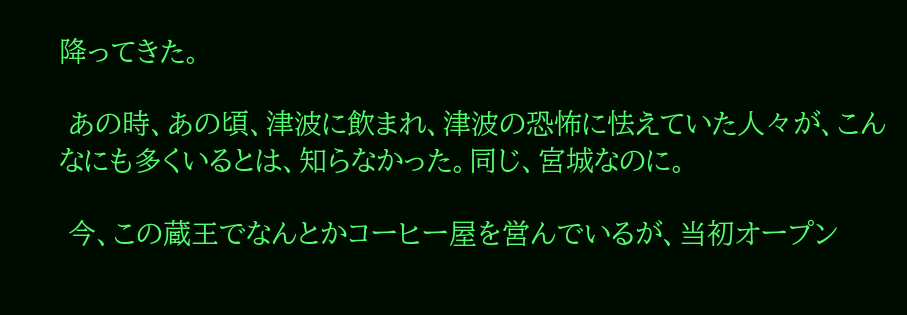降ってきた。

 あの時、あの頃、津波に飲まれ、津波の恐怖に怯えていた人々が、こんなにも多くいるとは、知らなかった。同じ、宮城なのに。

 今、この蔵王でなんとかコーヒー屋を営んでいるが、当初オープン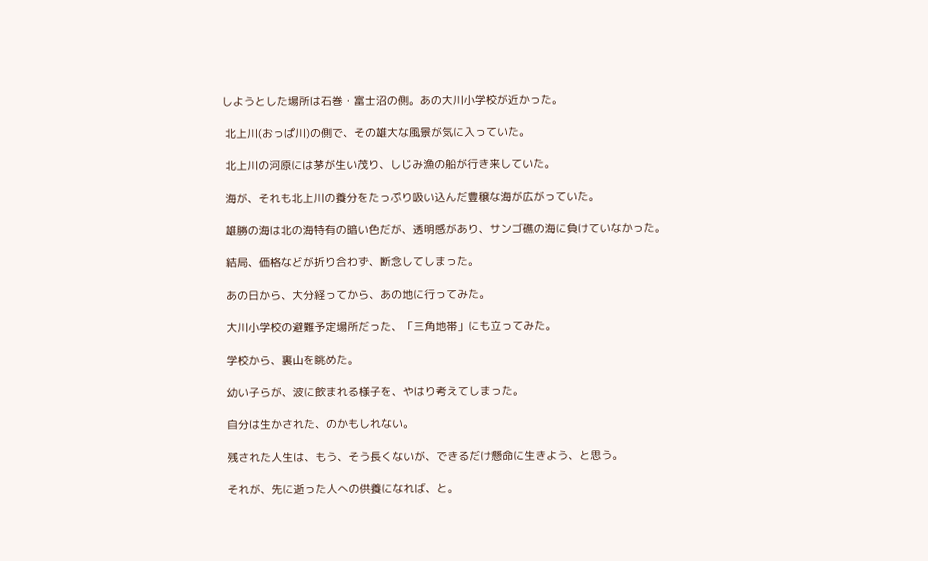しようとした場所は石巻・富士沼の側。あの大川小学校が近かった。

 北上川(おっぱ川)の側で、その雄大な風景が気に入っていた。

 北上川の河原には茅が生い茂り、しじみ漁の船が行き来していた。

 海が、それも北上川の養分をたっぷり吸い込んだ豊穣な海が広がっていた。

 雄勝の海は北の海特有の暗い色だが、透明感があり、サンゴ礁の海に負けていなかった。

 結局、価格などが折り合わず、断念してしまった。

 あの日から、大分経ってから、あの地に行ってみた。

 大川小学校の避難予定場所だった、「三角地帯」にも立ってみた。

 学校から、裏山を眺めた。

 幼い子らが、波に飲まれる様子を、やはり考えてしまった。

 自分は生かされた、のかもしれない。

 残された人生は、もう、そう長くないが、できるだけ懸命に生きよう、と思う。

 それが、先に逝った人への供養になれば、と。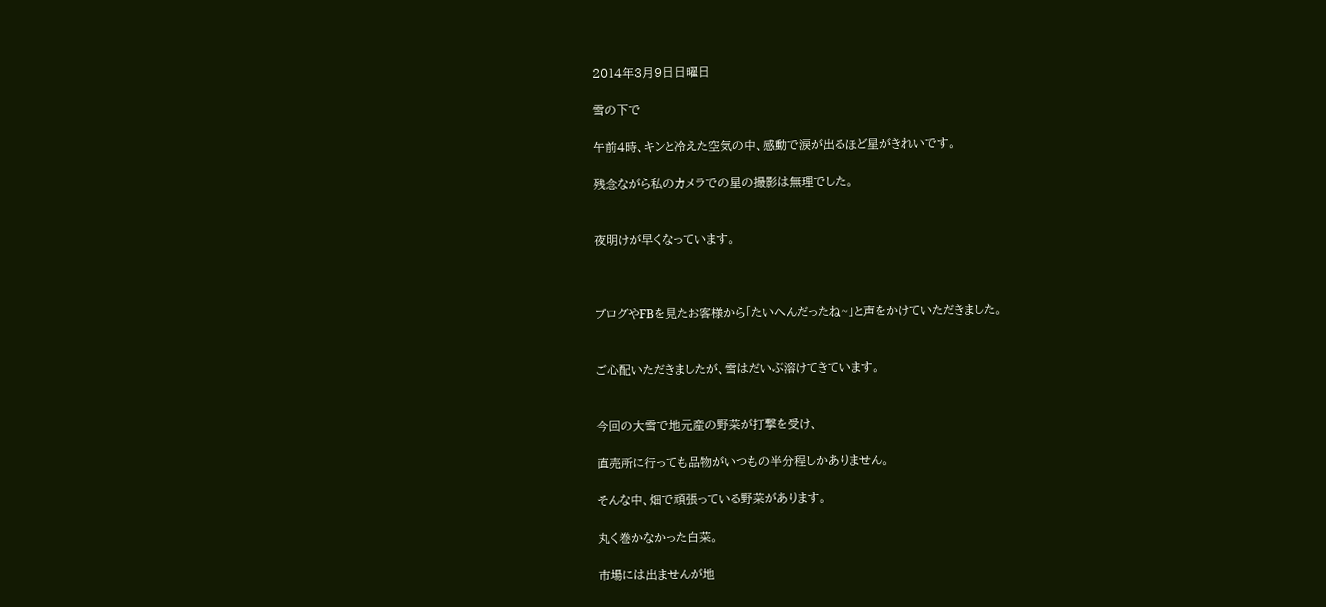2014年3月9日日曜日

雪の下で

午前4時、キンと冷えた空気の中、感動で涙が出るほど星がきれいです。

残念ながら私のカメラでの星の撮影は無理でした。


夜明けが早くなっています。



ブログやFBを見たお客様から「たいへんだったね~」と声をかけていただきました。


ご心配いただきましたが、雪はだいぶ溶けてきています。


今回の大雪で地元産の野菜が打撃を受け、

直売所に行っても品物がいつもの半分程しかありません。

そんな中、畑で頑張っている野菜があります。

丸く巻かなかった白菜。

市場には出ませんが地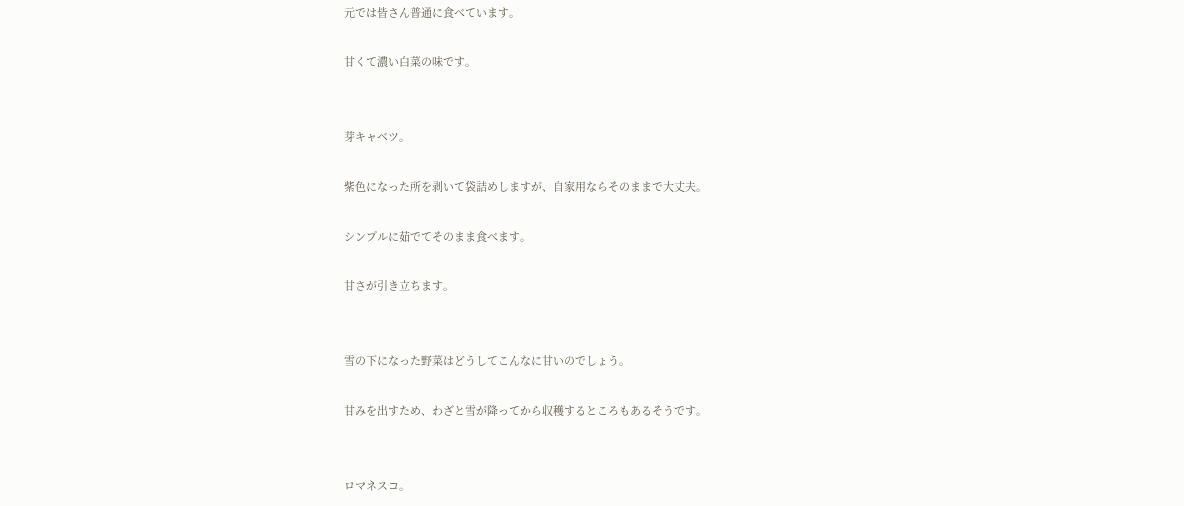元では皆さん普通に食べています。

甘くて濃い白菜の味です。


芽キャベツ。

紫色になった所を剥いて袋詰めしますが、自家用ならそのままで大丈夫。

シンプルに茹でてそのまま食べます。

甘さが引き立ちます。


雪の下になった野菜はどうしてこんなに甘いのでしょう。

甘みを出すため、わざと雪が降ってから収穫するところもあるそうです。


ロマネスコ。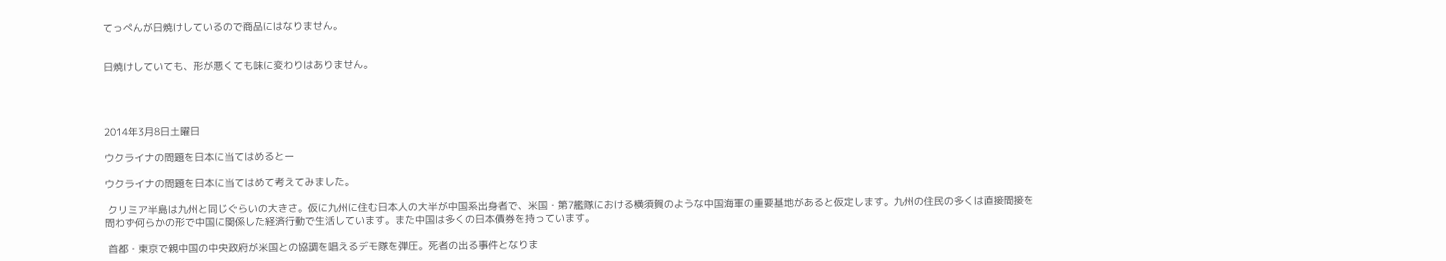てっぺんが日焼けしているので商品にはなりません。


日焼けしていても、形が悪くても味に変わりはありません。




2014年3月8日土曜日

ウクライナの問題を日本に当てはめるとー

ウクライナの問題を日本に当てはめて考えてみました。

 クリミア半島は九州と同じぐらいの大きさ。仮に九州に住む日本人の大半が中国系出身者で、米国・第7艦隊における横須賀のような中国海軍の重要基地があると仮定します。九州の住民の多くは直接間接を問わず何らかの形で中国に関係した経済行動で生活しています。また中国は多くの日本債券を持っています。

 首都・東京で親中国の中央政府が米国との協調を唱えるデモ隊を弾圧。死者の出る事件となりま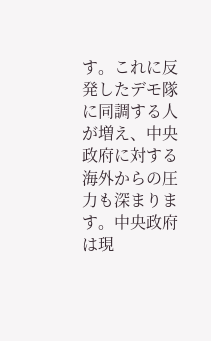す。これに反発したデモ隊に同調する人が増え、中央政府に対する海外からの圧力も深まります。中央政府は現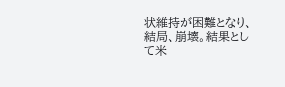状維持が困難となり、結局、崩壊。結果として米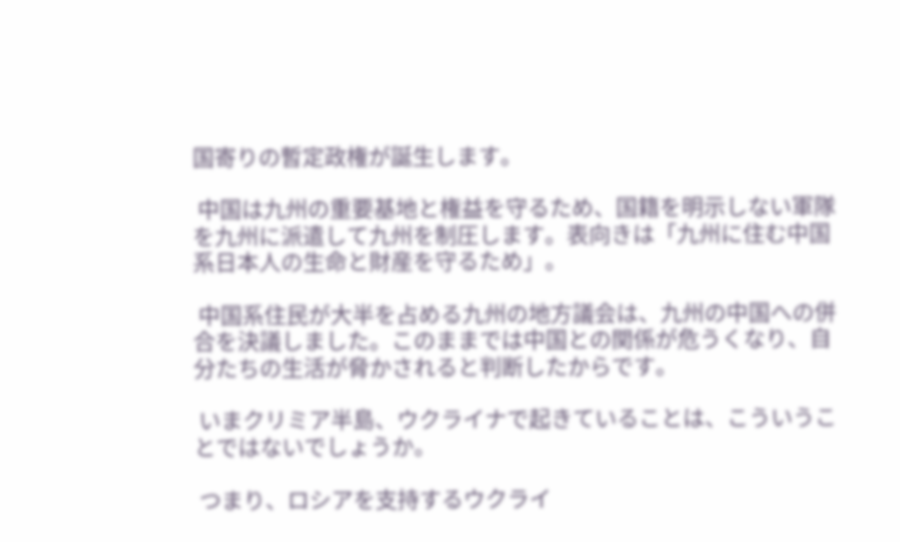国寄りの暫定政権が誕生します。

 中国は九州の重要基地と権益を守るため、国籍を明示しない軍隊を九州に派遣して九州を制圧します。表向きは「九州に住む中国系日本人の生命と財産を守るため」。

 中国系住民が大半を占める九州の地方議会は、九州の中国への併合を決議しました。このままでは中国との関係が危うくなり、自分たちの生活が脅かされると判断したからです。

 いまクリミア半島、ウクライナで起きていることは、こういうことではないでしょうか。

 つまり、ロシアを支持するウクライ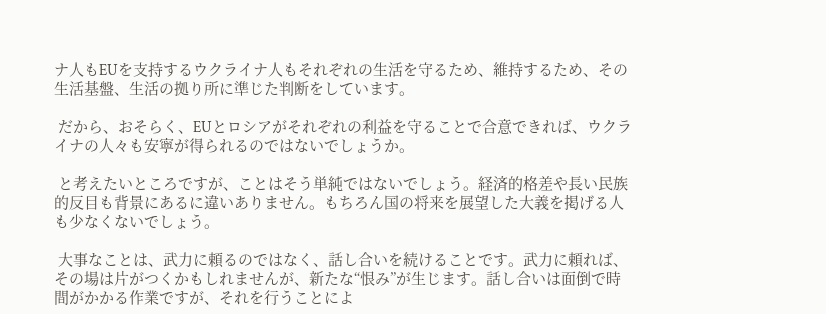ナ人もEUを支持するウクライナ人もそれぞれの生活を守るため、維持するため、その生活基盤、生活の拠り所に準じた判断をしています。

 だから、おそらく、EUとロシアがそれぞれの利益を守ることで合意できれば、ウクライナの人々も安寧が得られるのではないでしょうか。

 と考えたいところですが、ことはそう単純ではないでしょう。経済的格差や長い民族的反目も背景にあるに違いありません。もちろん国の将来を展望した大義を掲げる人も少なくないでしょう。

 大事なことは、武力に頼るのではなく、話し合いを続けることです。武力に頼れば、その場は片がつくかもしれませんが、新たな“恨み”が生じます。話し合いは面倒で時間がかかる作業ですが、それを行うことによ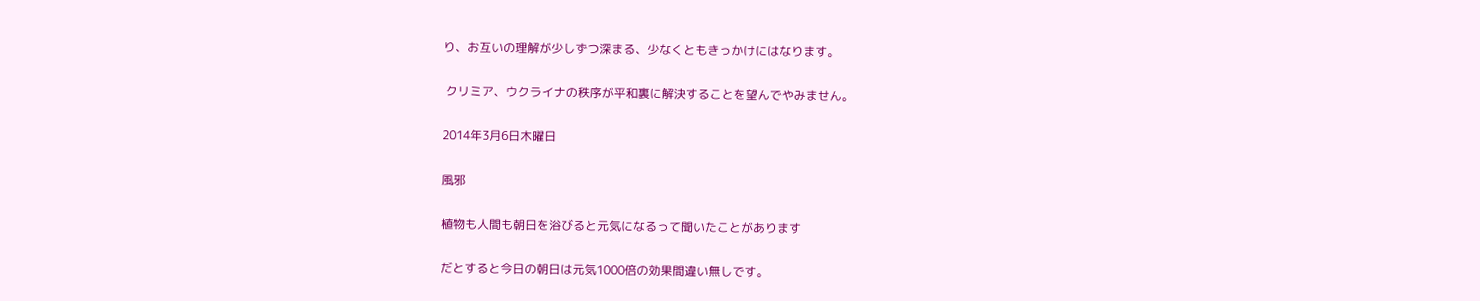り、お互いの理解が少しずつ深まる、少なくともきっかけにはなります。

 クリミア、ウクライナの秩序が平和裏に解決することを望んでやみません。

2014年3月6日木曜日

風邪

植物も人間も朝日を浴びると元気になるって聞いたことがあります

だとすると今日の朝日は元気1000倍の効果間違い無しです。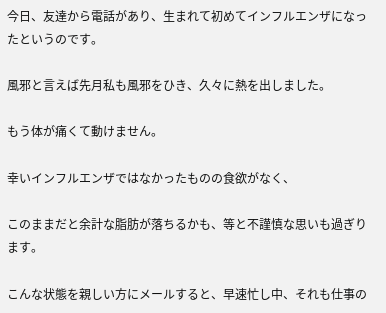今日、友達から電話があり、生まれて初めてインフルエンザになったというのです。

風邪と言えば先月私も風邪をひき、久々に熱を出しました。

もう体が痛くて動けません。

幸いインフルエンザではなかったものの食欲がなく、

このままだと余計な脂肪が落ちるかも、等と不謹慎な思いも過ぎります。

こんな状態を親しい方にメールすると、早速忙し中、それも仕事の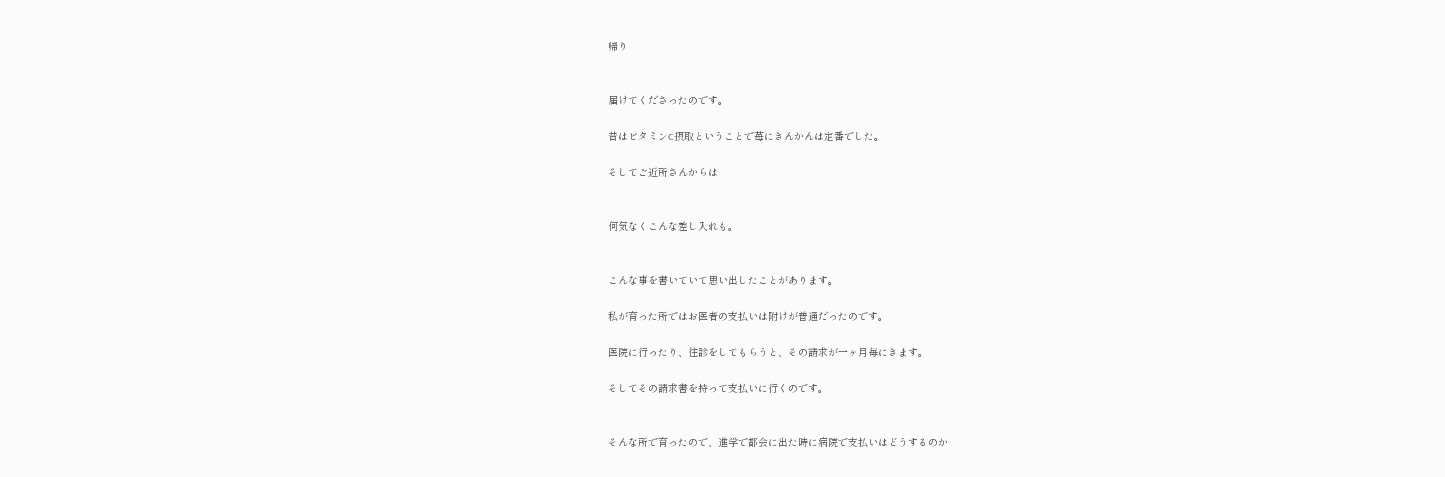帰り


届けてくださったのです。

昔はビタミンC摂取ということで苺にきんかんは定番でした。

そしてご近所さんからは


何気なくこんな差し入れも。


こんな事を書いていて思い出したことがあります。

私が育った所ではお医者の支払いは附けが普通だったのです。

医院に行ったり、往診をしてもらうと、その請求が一ヶ月毎にきます。

そしてその請求書を持って支払いに行くのです。


そんな所で育ったので、進学で都会に出た時に病院で支払いはどうするのか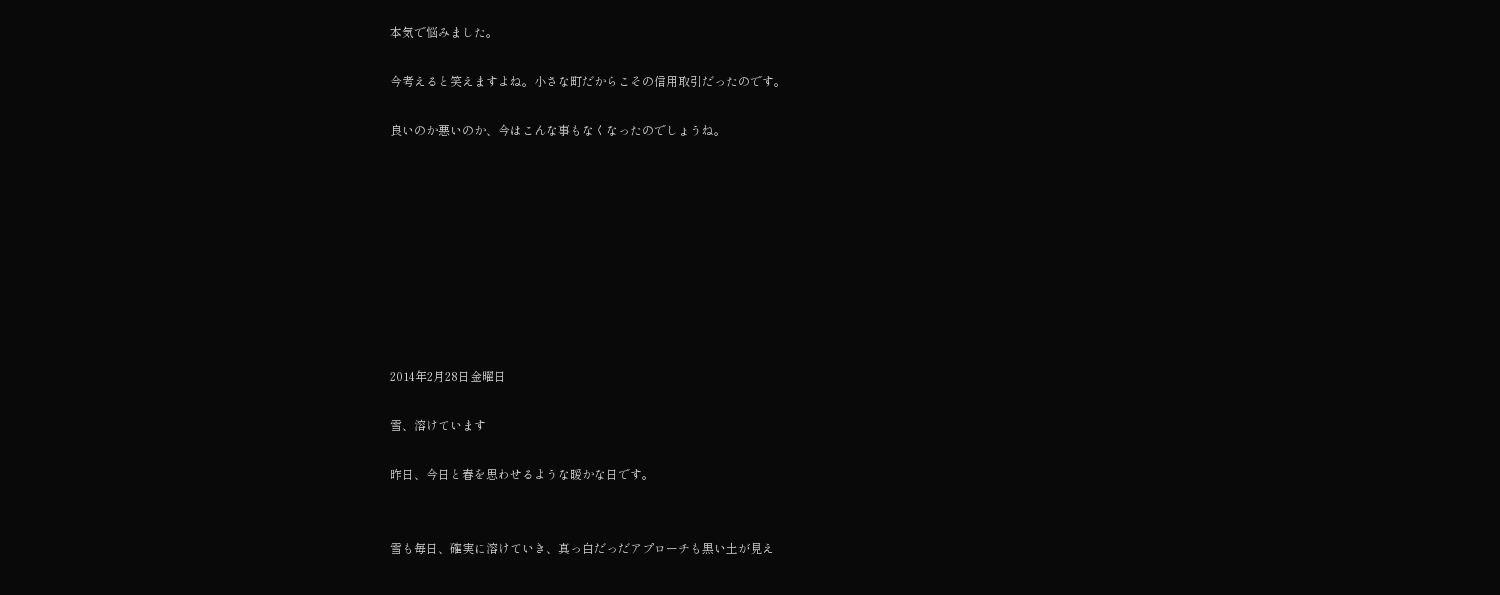本気で悩みました。

今考えると笑えますよね。小さな町だからこその信用取引だったのです。

良いのか悪いのか、今はこんな事もなくなったのでしょうね。









2014年2月28日金曜日

雪、溶けています

昨日、今日と春を思わせるような暖かな日です。


雪も毎日、確実に溶けていき、真っ白だっだアプローチも黒い土が見え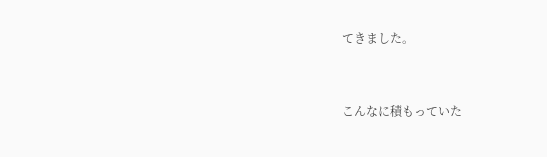てきました。


こんなに積もっていた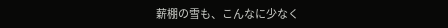薪棚の雪も、こんなに少なく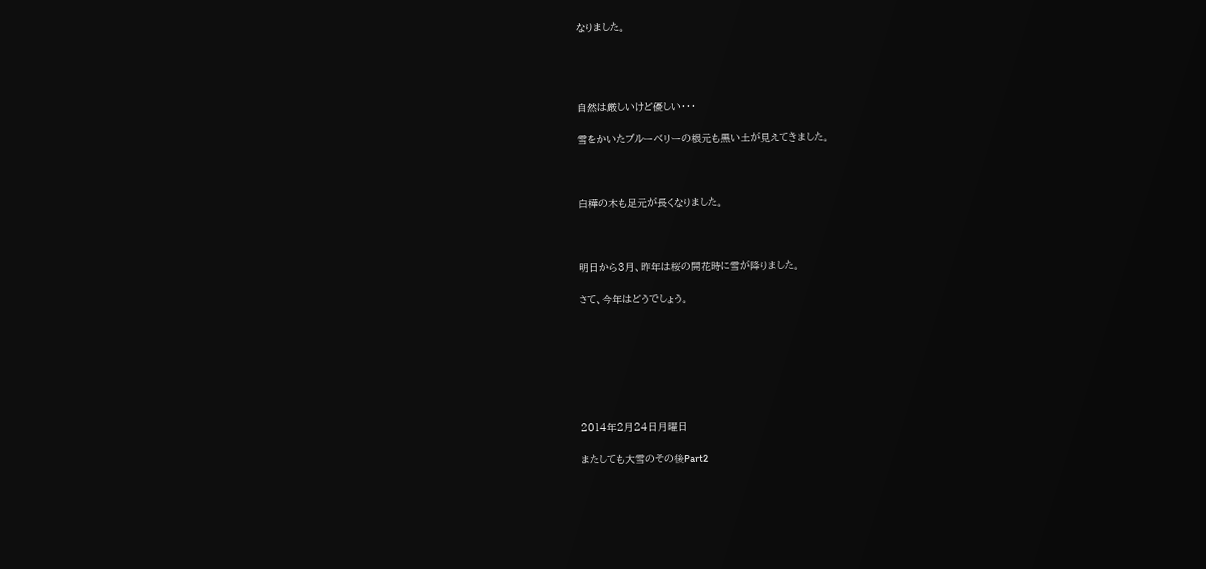なりました。




自然は厳しいけど優しい・・・

雪をかいたブルーベリーの根元も黒い土が見えてきました。



白樺の木も足元が長くなりました。



明日から3月、昨年は桜の開花時に雪が降りました。

さて、今年はどうでしょう。







2014年2月24日月曜日

またしても大雪のその後Part2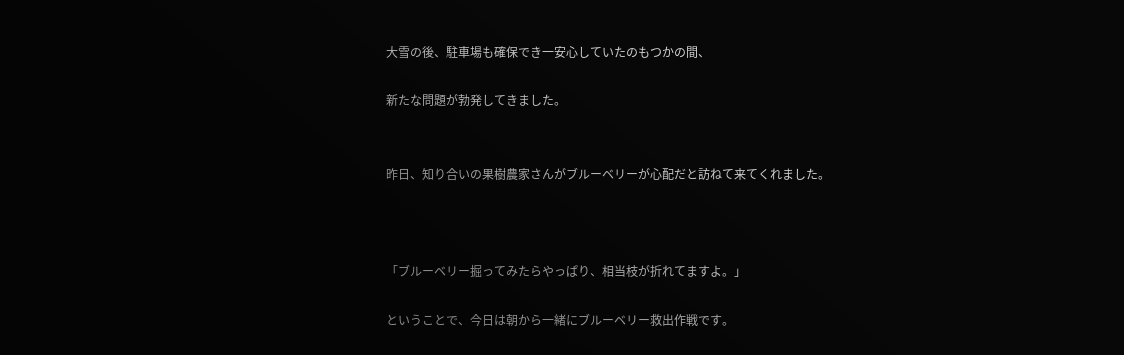大雪の後、駐車場も確保でき一安心していたのもつかの間、

新たな問題が勃発してきました。


昨日、知り合いの果樹農家さんがブルーベリーが心配だと訪ねて来てくれました。



「ブルーベリー掘ってみたらやっぱり、相当枝が折れてますよ。」

ということで、今日は朝から一緒にブルーベリー救出作戦です。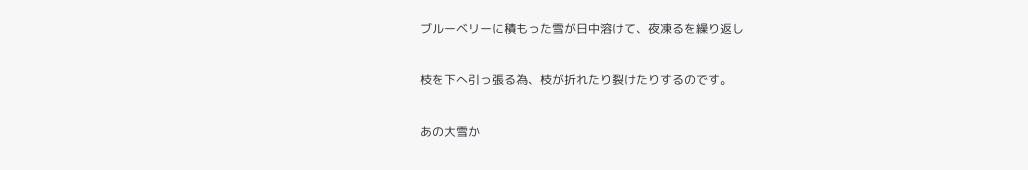ブルーベリーに積もった雪が日中溶けて、夜凍るを繰り返し

枝を下へ引っ張る為、枝が折れたり裂けたりするのです。

あの大雪か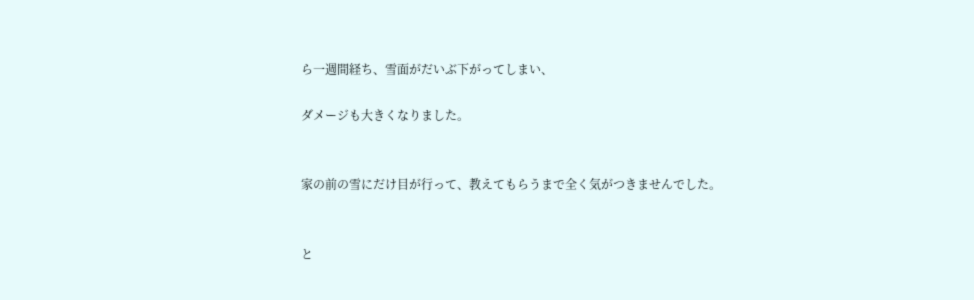ら一週間経ち、雪面がだいぶ下がってしまい、

ダメージも大きくなりました。


家の前の雪にだけ目が行って、教えてもらうまで全く気がつきませんでした。


と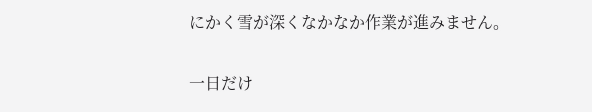にかく雪が深くなかなか作業が進みません。

一日だけ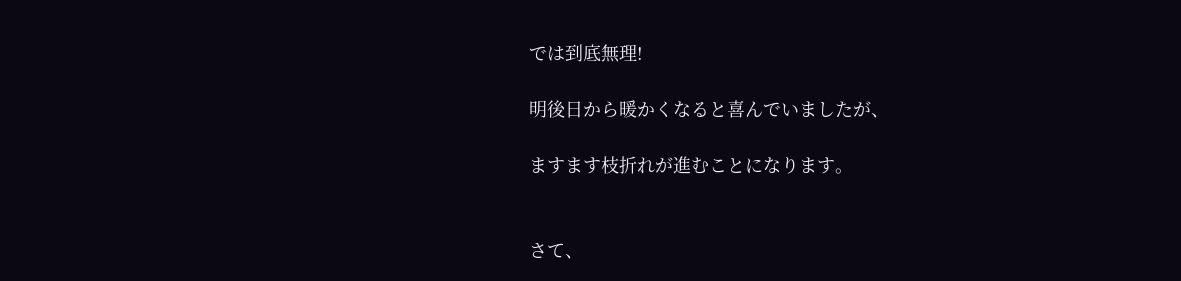では到底無理!

明後日から暖かくなると喜んでいましたが、

ますます枝折れが進むことになります。


さて、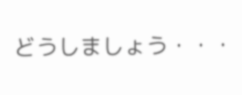どうしましょう・・・